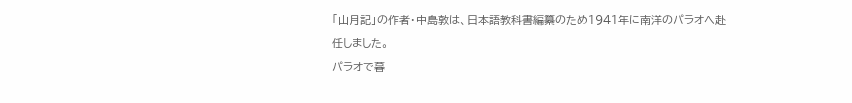「山月記」の作者・中島敦は、日本語教科書編纂のため1941年に南洋のパラオへ赴任しました。
パラオで暮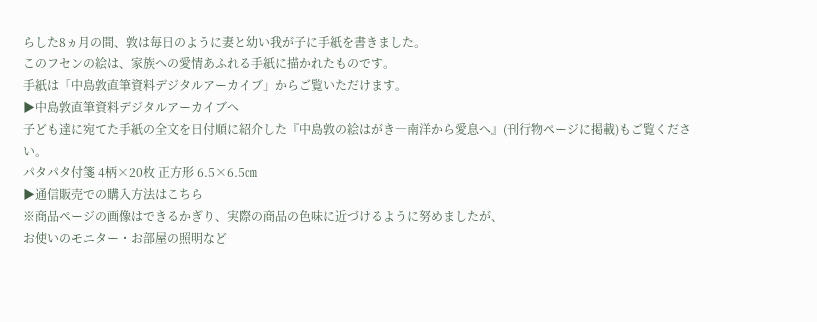らした8ヵ月の間、敦は毎日のように妻と幼い我が子に手紙を書きました。
このフセンの絵は、家族への愛情あふれる手紙に描かれたものです。
手紙は「中島敦直筆資料デジタルアーカイブ」からご覧いただけます。
▶中島敦直筆資料デジタルアーカイブへ
子ども達に宛てた手紙の全文を日付順に紹介した『中島敦の絵はがき―南洋から愛息へ』(刊行物ページに掲載)もご覧ください。
パタパタ付箋 4柄×20枚 正方形 6.5×6.5㎝
▶通信販売での購入方法はこちら
※商品ページの画像はできるかぎり、実際の商品の色味に近づけるように努めましたが、
お使いのモニター・お部屋の照明など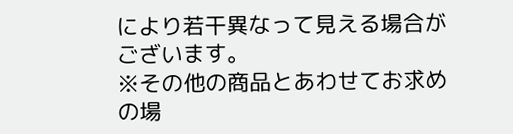により若干異なって見える場合がございます。
※その他の商品とあわせてお求めの場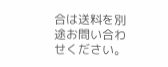合は送料を別途お問い合わせください。